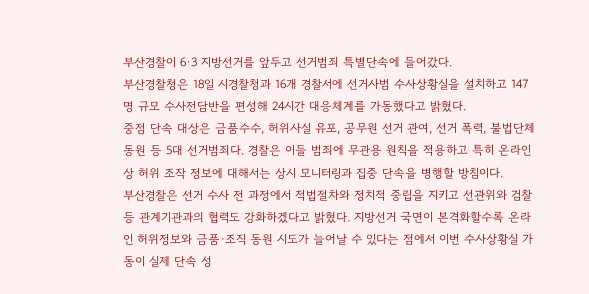부산경찰이 6·3 지방선거를 앞두고 선거범죄 특별단속에 들어갔다.
부산경찰청은 18일 시경찰청과 16개 경찰서에 선거사범 수사상황실을 설치하고 147명 규모 수사전담반을 편성해 24시간 대응체계를 가동했다고 밝혔다.
중점 단속 대상은 금품수수, 허위사실 유포, 공무원 선거 관여, 선거 폭력, 불법단체 동원 등 5대 선거범죄다. 경찰은 이들 범죄에 무관용 원칙을 적용하고 특히 온라인상 허위 조작 정보에 대해서는 상시 모니터링과 집중 단속을 병행할 방침이다.
부산경찰은 선거 수사 전 과정에서 적법절차와 정치적 중립을 지키고 선관위와 검찰 등 관계기관과의 협력도 강화하겠다고 밝혔다. 지방선거 국면이 본격화할수록 온라인 허위정보와 금품·조직 동원 시도가 늘어날 수 있다는 점에서 이번 수사상황실 가동이 실제 단속 성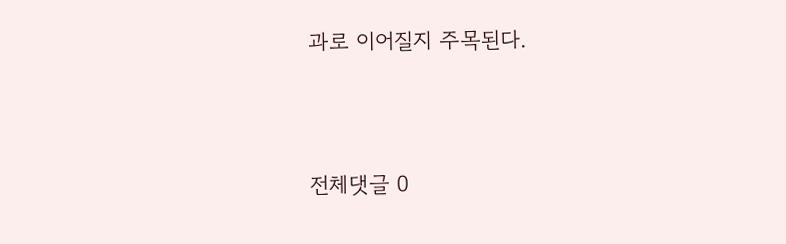과로 이어질지 주목된다.




전체댓글 0